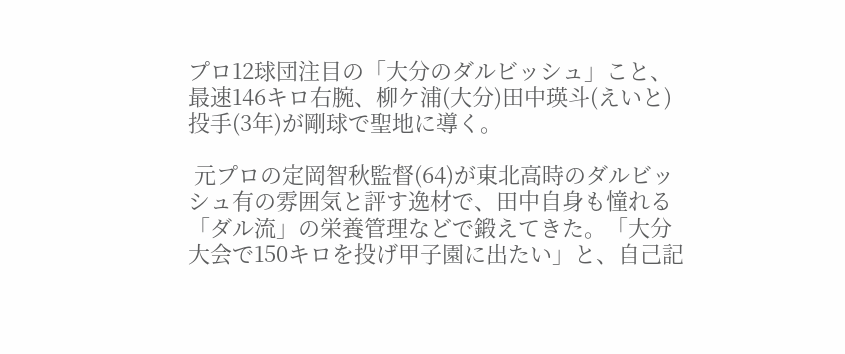プロ12球団注目の「大分のダルビッシュ」こと、最速146キロ右腕、柳ケ浦(大分)田中瑛斗(えいと)投手(3年)が剛球で聖地に導く。

 元プロの定岡智秋監督(64)が東北高時のダルビッシュ有の雰囲気と評す逸材で、田中自身も憧れる「ダル流」の栄養管理などで鍛えてきた。「大分大会で150キロを投げ甲子園に出たい」と、自己記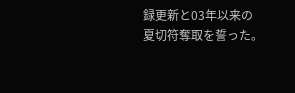録更新と03年以来の夏切符奪取を誓った。